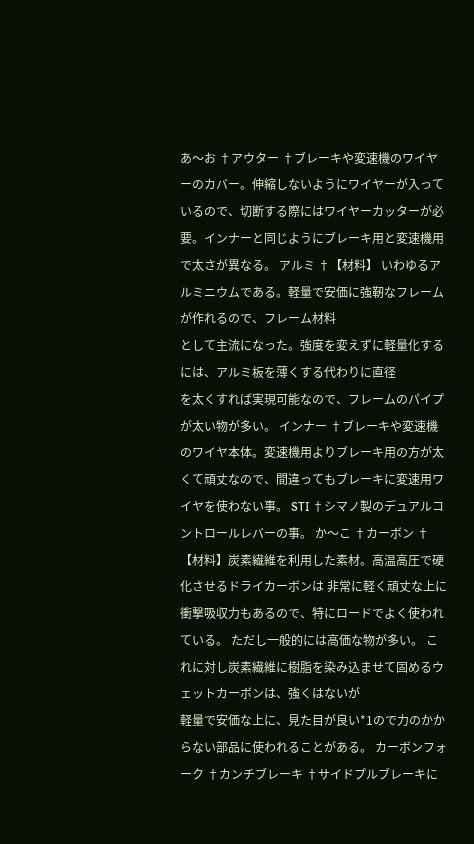あ〜お †アウター †ブレーキや変速機のワイヤーのカバー。伸縮しないようにワイヤーが入っているので、切断する際にはワイヤーカッターが必要。インナーと同じようにブレーキ用と変速機用で太さが異なる。 アルミ †【材料】 いわゆるアルミニウムである。軽量で安価に強靭なフレームが作れるので、フレーム材料
として主流になった。強度を変えずに軽量化するには、アルミ板を薄くする代わりに直径
を太くすれば実現可能なので、フレームのパイプが太い物が多い。 インナー †ブレーキや変速機のワイヤ本体。変速機用よりブレーキ用の方が太くて頑丈なので、間違ってもブレーキに変速用ワイヤを使わない事。 STI †シマノ製のデュアルコントロールレバーの事。 か〜こ †カーボン †【材料】炭素繊維を利用した素材。高温高圧で硬化させるドライカーボンは 非常に軽く頑丈な上に衝撃吸収力もあるので、特にロードでよく使われている。 ただし一般的には高価な物が多い。 これに対し炭素繊維に樹脂を染み込ませて固めるウェットカーボンは、強くはないが
軽量で安価な上に、見た目が良い*1ので力のかからない部品に使われることがある。 カーボンフォーク †カンチブレーキ †サイドプルブレーキに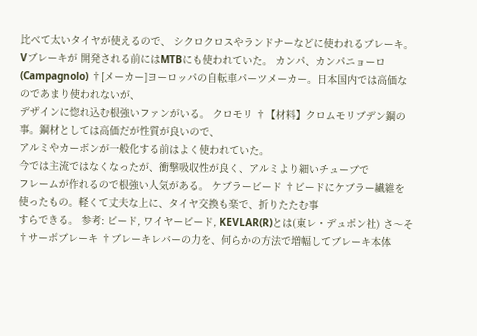比べて太いタイヤが使えるので、 シクロクロスやランドナーなどに使われるブレーキ。Vブレーキが 開発される前にはMTBにも使われていた。 カンパ、カンパニョーロ (Campagnolo) †[メーカー]ヨーロッパの自転車パーツメーカー。日本国内では高価なのであまり使われないが、
デザインに惚れ込む根強いファンがいる。 クロモリ †【材料】クロムモリブデン鋼の事。鋼材としては高価だが性質が良いので、
アルミやカーボンが一般化する前はよく使われていた。
今では主流ではなくなったが、衝撃吸収性が良く、アルミより細いチューブで
フレームが作れるので根強い人気がある。 ケブラービード †ビードにケブラー繊維を使ったもの。軽くて丈夫な上に、タイヤ交換も楽で、折りたたむ事
すらできる。 参考: ビード, ワイヤービード, KEVLAR(R)とは(東レ・デュポン社) さ〜そ †サーボブレーキ †ブレーキレバーの力を、何らかの方法で増幅してブレーキ本体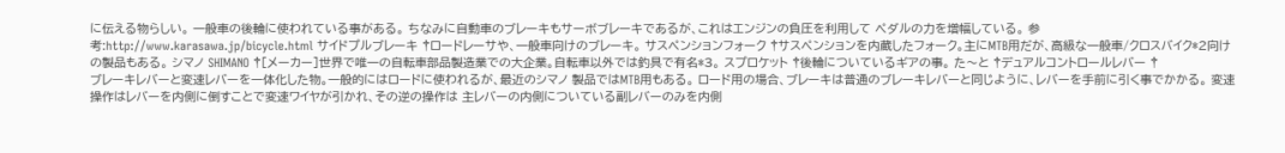に伝える物らしい。 一般車の後輪に使われている事がある。 ちなみに自動車のブレーキもサーボブレーキであるが、これはエンジンの負圧を利用して ペダルの力を増幅している。 参考:http://www.karasawa.jp/bicycle.html サイドプルブレーキ †ロードレーサや、一般車向けのブレーキ。 サスペンションフォーク †サスペンションを内蔵したフォーク。主にMTB用だが、高級な一般車/クロスバイク*2向けの製品もある。 シマノ SHIMANO †[メーカー]世界で唯一の自転車部品製造業での大企業。自転車以外では釣具で有名*3。 スプロケット †後輪についているギアの事。 た〜と †デュアルコントロールレバー †
ブレーキレバーと変速レバーを一体化した物。一般的にはロードに使われるが、最近のシマノ 製品ではMTB用もある。 ロード用の場合、ブレーキは普通のブレーキレバーと同じように、レバーを手前に引く事でかかる。 変速操作はレバーを内側に倒すことで変速ワイヤが引かれ、その逆の操作は 主レバーの内側についている副レバーのみを内側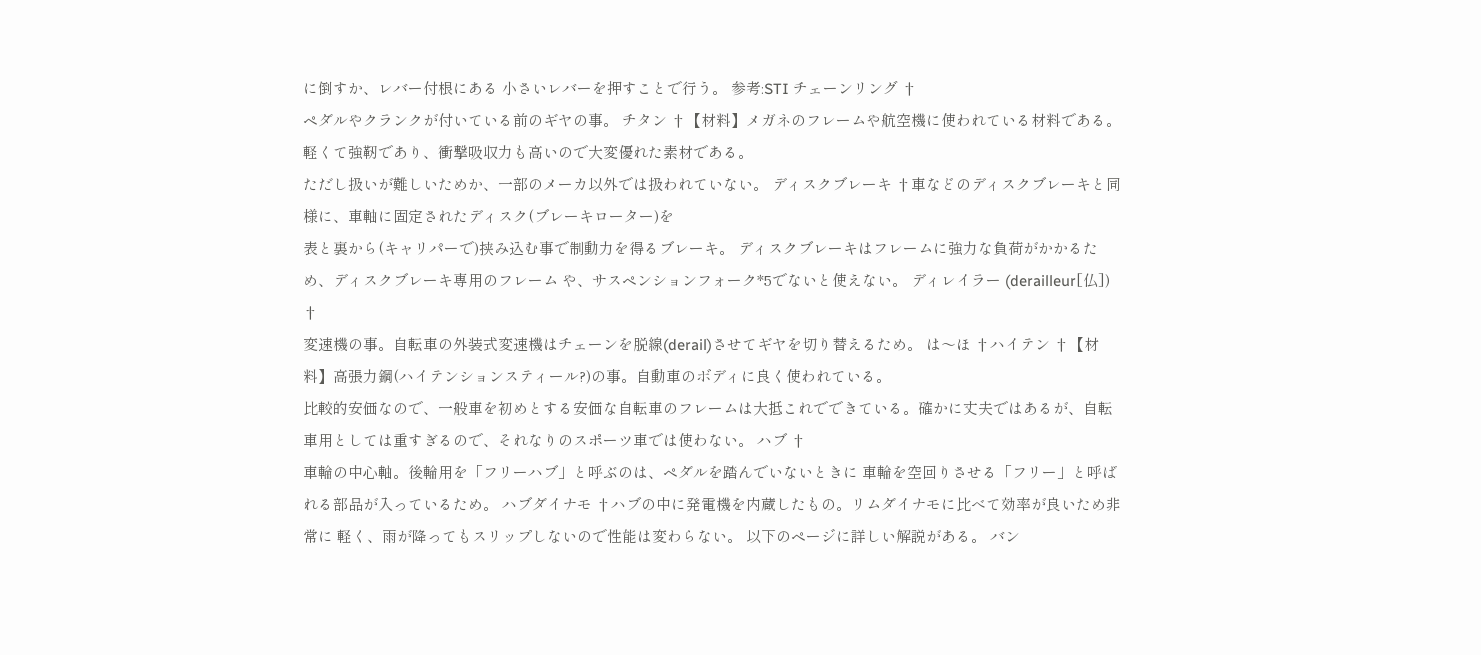に倒すか、レバー付根にある 小さいレバーを押すことで行う。 参考:STI チェーンリング †
ペダルやクランクが付いている前のギヤの事。 チタン †【材料】メガネのフレームや航空機に使われている材料である。
軽くて強靭であり、衝撃吸収力も高いので大変優れた素材である。
ただし扱いが難しいためか、一部のメーカ以外では扱われていない。 ディスクブレーキ †車などのディスクブレーキと同様に、車軸に固定されたディスク(ブレーキローター)を
表と裏から(キャリパーで)挟み込む事で制動力を得るブレーキ。 ディスクブレーキはフレームに強力な負荷がかかるため、ディスクブレーキ専用のフレーム や、サスペンションフォーク*5でないと使えない。 ディレイラー (derailleur[仏]) †
変速機の事。自転車の外装式変速機はチェーンを脱線(derail)させてギヤを切り替えるため。 は〜ほ †ハイテン †【材料】高張力鋼(ハイテンションスティール?)の事。自動車のボディに良く使われている。
比較的安価なので、一般車を初めとする安価な自転車のフレームは大抵これでできている。確かに丈夫ではあるが、自転車用としては重すぎるので、それなりのスポーツ車では使わない。 ハブ †
車輪の中心軸。後輪用を「フリーハブ」と呼ぶのは、ペダルを踏んでいないときに 車輪を空回りさせる「フリー」と呼ばれる部品が入っているため。 ハブダイナモ †ハブの中に発電機を内蔵したもの。リムダイナモに比べて効率が良いため非常に 軽く、雨が降ってもスリップしないので性能は変わらない。 以下のページに詳しい解説がある。 バン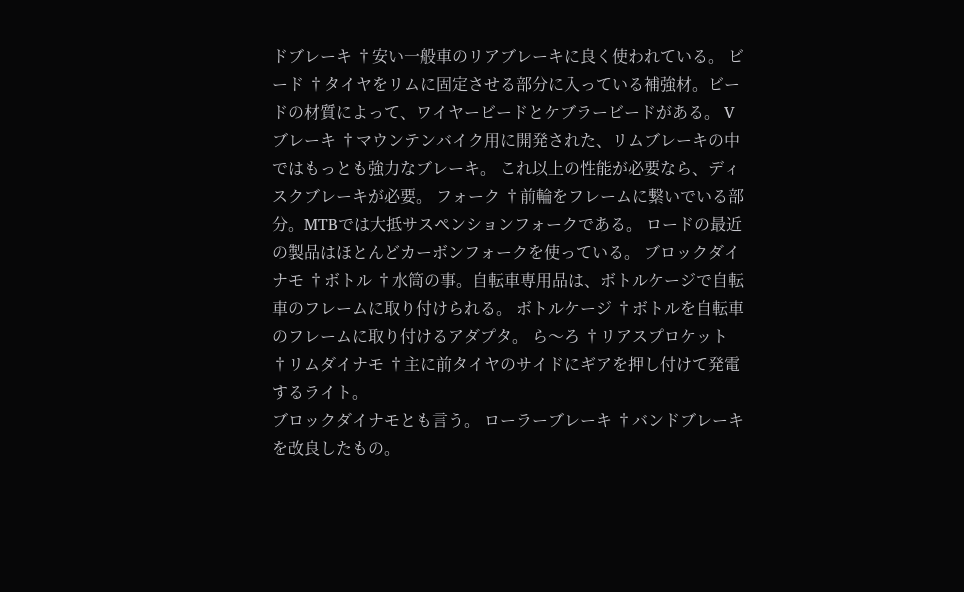ドブレーキ †安い一般車のリアブレーキに良く使われている。 ビード †タイヤをリムに固定させる部分に入っている補強材。ビードの材質によって、ワイヤービードとケブラービードがある。 Vブレーキ †マウンテンバイク用に開発された、リムブレーキの中ではもっとも強力なブレーキ。 これ以上の性能が必要なら、ディスクブレーキが必要。 フォーク †前輪をフレームに繋いでいる部分。MTBでは大抵サスペンションフォークである。 ロードの最近の製品はほとんどカーボンフォークを使っている。 ブロックダイナモ †ボトル †水筒の事。自転車専用品は、ボトルケージで自転車のフレームに取り付けられる。 ボトルケージ †ボトルを自転車のフレームに取り付けるアダプタ。 ら〜ろ †リアスプロケット †リムダイナモ †主に前タイヤのサイドにギアを押し付けて発電するライト。
ブロックダイナモとも言う。 ローラーブレーキ †バンドブレーキを改良したもの。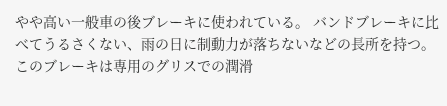やや高い一般車の後ブレーキに使われている。 バンドブレーキに比べてうるさくない、雨の日に制動力が落ちないなどの長所を持つ。 このブレーキは専用のグリスでの潤滑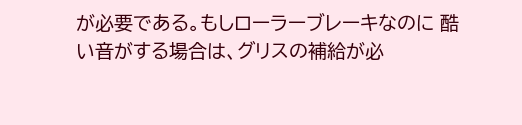が必要である。もしローラーブレーキなのに 酷い音がする場合は、グリスの補給が必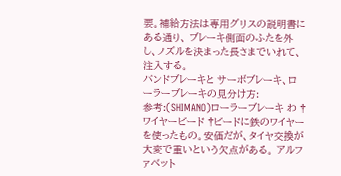要。補給方法は専用グリスの説明書にある通り、 ブレーキ側面のふたを外し、ノズルを決まった長さまでいれて、注入する。
バンドブレーキと サーボブレーキ、ローラーブレーキの見分け方:
参考:(SHIMANO)ローラーブレーキ わ †ワイヤービード †ビードに鉄のワイヤーを使ったもの。安価だが、タイヤ交換が大変で重いという欠点がある。 アルファベット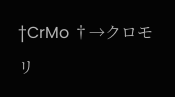†CrMo †→クロモリ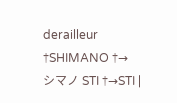derailleur †SHIMANO †→シマノ STI †→STI |